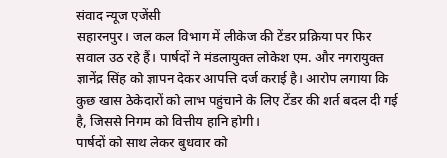संवाद न्यूज एजेंसी
सहारनपुर। जल कल विभाग में लीकेज की टेंडर प्रक्रिया पर फिर सवाल उठ रहे हैं। पार्षदों ने मंडलायुक्त लोकेश एम. और नगरायुक्त ज्ञानेंद्र सिंह को ज्ञापन देकर आपत्ति दर्ज कराई है। आरोप लगाया कि कुछ खास ठेकेदारों को लाभ पहुंचाने के लिए टेंडर की शर्त बदल दी गई है, जिससे निगम को वित्तीय हानि होगी।
पार्षदों को साथ लेकर बुधवार को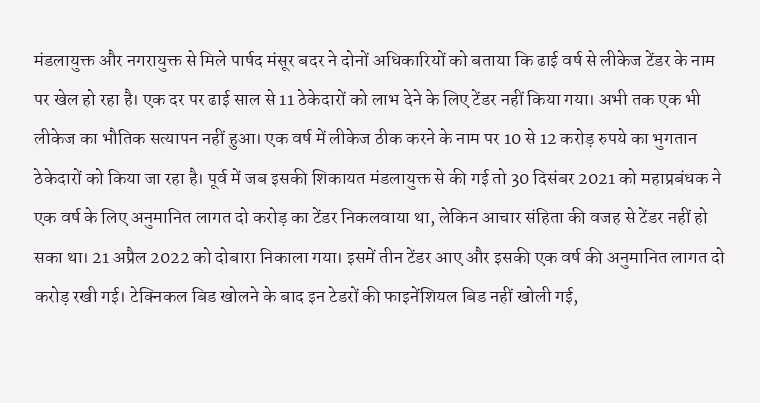मंडलायुक्त और नगरायुक्त से मिले पार्षद मंसूर बदर ने दोनों अधिकारियों को बताया कि ढाई वर्ष से लीकेज टेंडर के नाम पर खेल हो रहा है। एक दर पर ढाई साल से 11 ठेकेदारों को लाभ देने के लिए टेंडर नहीं किया गया। अभी तक एक भी लीकेज का भौतिक सत्यापन नहीं हुआ। एक वर्ष में लीकेज ठीक करने के नाम पर 10 से 12 करोड़ रुपये का भुगतान ठेकेदारों को किया जा रहा है। पूर्व में जब इसकी शिकायत मंडलायुक्त से की गई तो 30 दिसंबर 2021 को महाप्रबंधक ने एक वर्ष के लिए अनुमानित लागत दो करोड़ का टेंडर निकलवाया था, लेकिन आचार संहिता की वजह से टेंडर नहीं हो सका था। 21 अप्रैल 2022 को दोबारा निकाला गया। इसमें तीन टेंडर आए और इसकी एक वर्ष की अनुमानित लागत दो करोड़ रखी गई। टेक्निकल बिड खोलने के बाद इन टेडरों की फाइनेंशियल बिड नहीं खोली गई,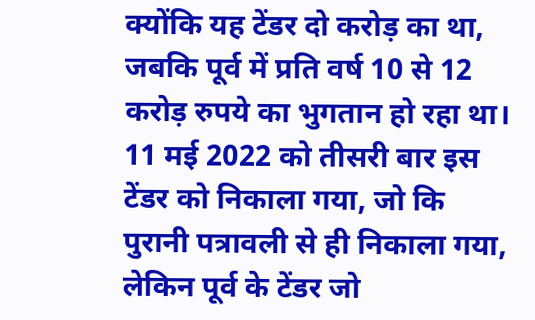क्योंकि यह टेंडर दो करोड़ का था, जबकि पूर्व में प्रति वर्ष 10 से 12 करोड़ रुपये का भुगतान हो रहा था। 11 मई 2022 को तीसरी बार इस टेंडर को निकाला गया, जो कि पुरानी पत्रावली से ही निकाला गया, लेकिन पूर्व के टेंडर जो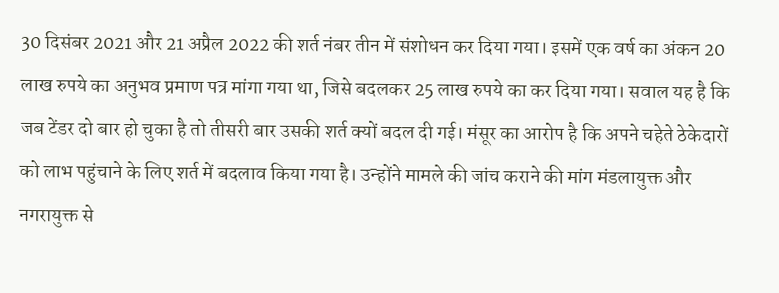30 दिसंबर 2021 और 21 अप्रैल 2022 की शर्त नंबर तीन में संशोधन कर दिया गया। इसमें एक वर्ष का अंकन 20 लाख रुपये का अनुभव प्रमाण पत्र मांगा गया था, जिसे बदलकर 25 लाख रुपये का कर दिया गया। सवाल यह है कि जब टेंडर दो बार हो चुका है तो तीसरी बार उसकी शर्त क्यों बदल दी गई। मंसूर का आरोप है कि अपने चहेते ठेकेदारों को लाभ पहुंचाने के लिए शर्त में बदलाव किया गया है। उन्होंने मामले की जांच कराने की मांग मंडलायुक्त और नगरायुक्त से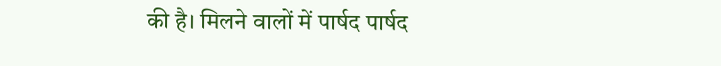की है। मिलने वालों में पार्षद पार्षद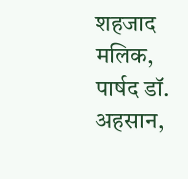शहजाद मलिक, पार्षद डॉ. अहसान,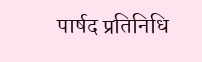पार्षद प्रतिनिधि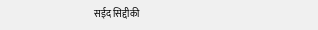सईद सिद्दीकी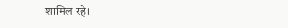शामिल रहे।